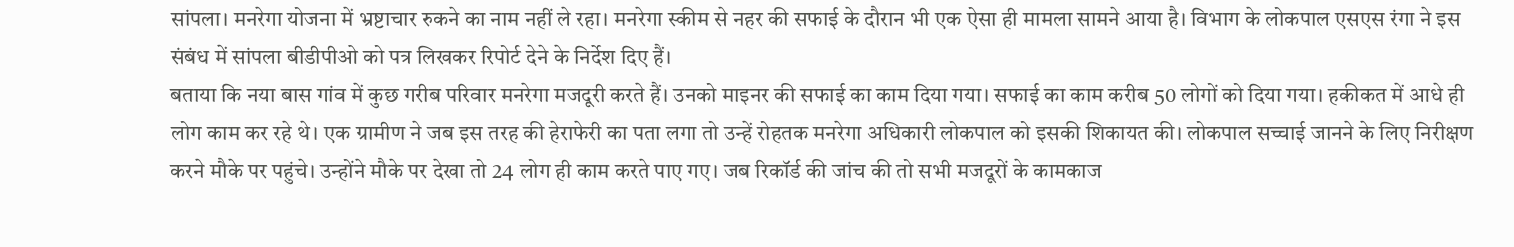सांपला। मनरेगा योजना में भ्रष्टाचार रुकने का नाम नहीं ले रहा। मनरेगा स्कीम से नहर की सफाई के दौरान भी एक ऐसा ही मामला सामने आया है। विभाग के लोकपाल एसएस रंगा ने इस संबंध में सांपला बीडीपीओ को पत्र लिखकर रिपोर्ट देने के निर्देश दिए हैं।
बताया कि नया बास गांव में कुछ गरीब परिवार मनरेगा मजदूरी करते हैं। उनको माइनर की सफाई का काम दिया गया। सफाई का काम करीब 50 लोगों को दिया गया। हकीकत में आधे ही लोग काम कर रहे थे। एक ग्रामीण ने जब इस तरह की हेराफेरी का पता लगा तो उन्हें रोहतक मनरेगा अधिकारी लोकपाल को इसकी शिकायत की। लोकपाल सच्चाई जानने के लिए निरीक्षण करने मौके पर पहुंचे। उन्होंने मौके पर देखा तो 24 लोग ही काम करते पाए गए। जब रिकॉर्ड की जांच की तो सभी मजदूरों के कामकाज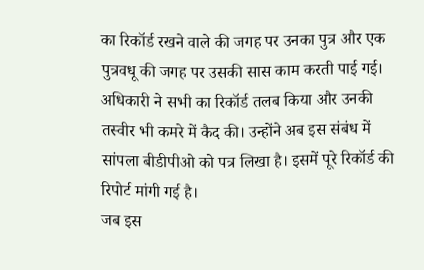का रिकॉर्ड रखने वाले की जगह पर उनका पुत्र और एक पुत्रवधू की जगह पर उसकी सास काम करती पाई गई। अधिकारी ने सभी का रिकॉर्ड तलब किया और उनकी तस्वीर भी कमरे में कैद की। उन्होंने अब इस संबंध में सांपला बीडीपीओ को पत्र लिखा है। इसमें पूरे रिकॉर्ड की रिपोर्ट मांगी गई है।
जब इस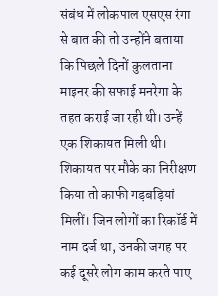संबंध में लोकपाल एसएस रंगा से बात की तो उन्होंने बताया कि पिछले दिनों कुलताना माइनर की सफाई मनरेगा के तहत कराई जा रही थी। उन्हें एक शिकायत मिली थी। शिकायत पर मौके का निरीक्षण किया तो काफी गड़बड़ियां मिलीं। जिन लोगों का रिकॉर्ड में नाम दर्ज था, उनकी जगह पर कई दूसरे लोग काम करते पाए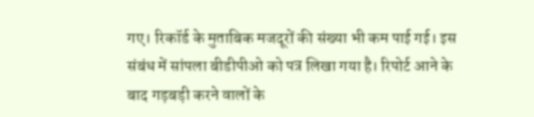गए। रिकॉर्ड के मुताबिक मजदूरों की संख्या भी कम पाई गई। इस संबंध में सांपला बीडीपीओ को पत्र लिखा गया है। रिपोर्ट आने के बाद गड़बड़ी करने वालों के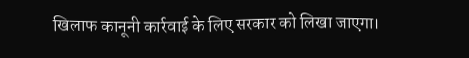खिलाफ कानूनी कार्रवाई के लिए सरकार को लिखा जाएगा।